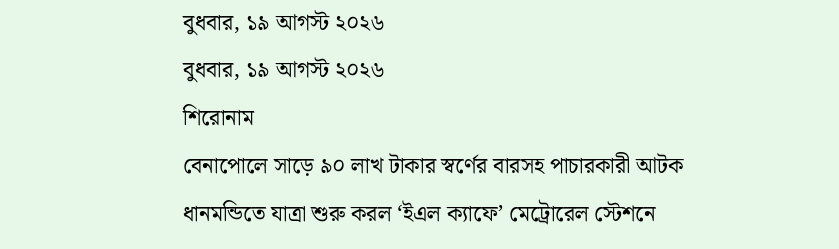বুধবার, ১৯ আগস্ট ২০২৬
বুধবার, ১৯ আগস্ট ২০২৬
শিরোনাম
বেনাপোলে সাড়ে ৯০ লাখ টাকার স্বর্ণের বারসহ পাচারকারী আটক ধানমন্ডিতে যাত্রা শুরু করল ‘ইএল ক্যাফে’ মেট্রোরেল স্টেশনে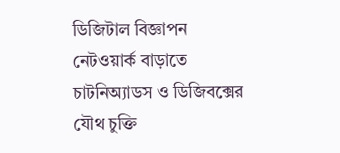ডিজিটাল বিজ্ঞাপন নেটওয়ার্ক বাড়াতে চাটনিঅ্যাডস ও ডিজিবক্সের যৌথ চুক্তি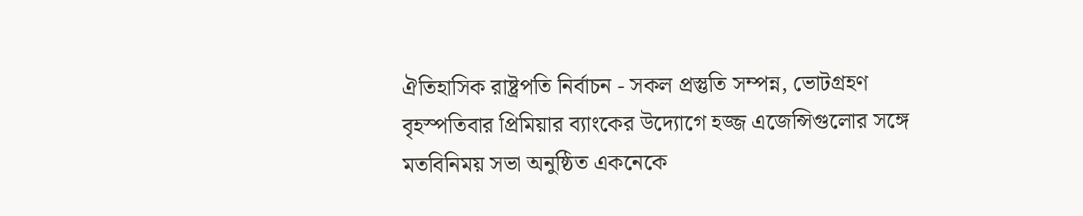ঐতিহাসিক রাষ্ট্রপতি নির্বাচন - সকল প্রস্তুতি সম্পন্ন, ভোটগ্রহণ বৃহস্পতিবার প্রিমিয়ার ব্যাংকের উদ্যোগে হজ্জ এজেন্সিগুলোর সঙ্গে মতবিনিময় সভা অনুষ্ঠিত একনেকে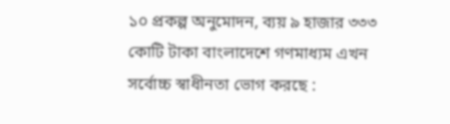১০ প্রকল্প অনুমোদন, ব্যয় ৯ হাজার ৩৩৩ কোটি টাকা বাংলাদেশে গণমাধ্যম এখন সর্বোচ্চ স্বাধীনতা ভোগ করছে :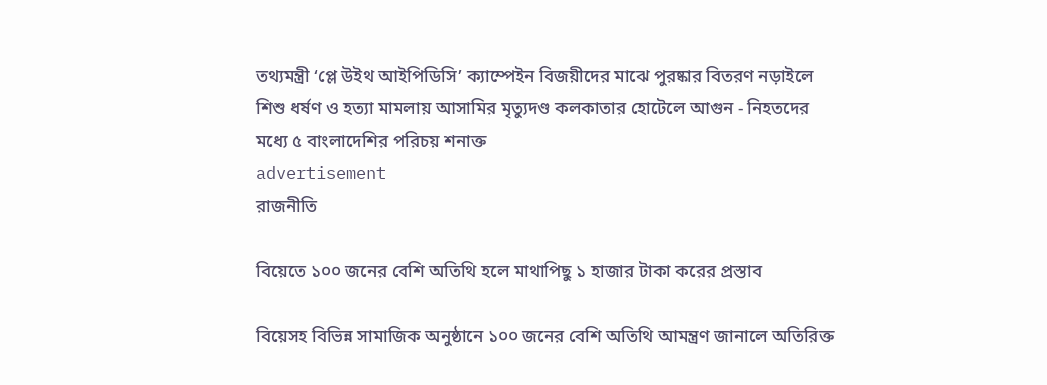তথ্যমন্ত্রী ‘প্লে উইথ আইপিডিসি’ ক্যাম্পেইন বিজয়ীদের মাঝে পুরষ্কার বিতরণ নড়াইলে শিশু ধর্ষণ ও হত্যা মামলায় আসামির মৃত্যুদণ্ড কলকাতার হোটেলে আগুন - নিহতদের মধ্যে ৫ বাংলাদেশির পরিচয় শনাক্ত
advertisement
রাজনীতি

বিয়েতে ১০০ জনের বেশি অতিথি হলে মাথাপিছু ১ হাজার টাকা করের প্রস্তাব

বিয়েসহ বিভিন্ন সামাজিক অনুষ্ঠানে ১০০ জনের বেশি অতিথি আমন্ত্রণ জানালে অতিরিক্ত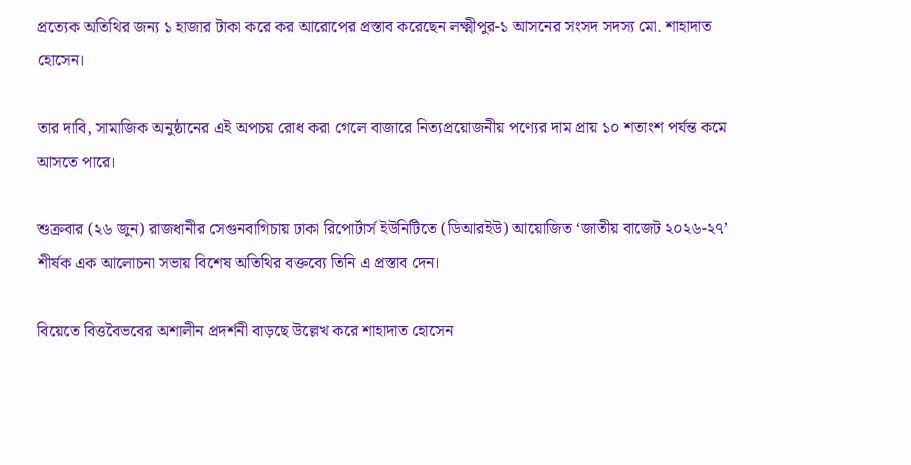প্রত্যেক অতিথির জন্য ১ হাজার টাকা করে কর আরোপের প্রস্তাব করেছেন লক্ষ্মীপুর-১ আসনের সংসদ সদস্য মো. শাহাদাত হোসেন।

তার দাবি, সামাজিক অনুষ্ঠানের এই অপচয় রোধ করা গেলে বাজারে নিত্যপ্রয়োজনীয় পণ্যের দাম প্রায় ১০ শতাংশ পর্যন্ত কমে আসতে পারে।

শুক্রবার (২৬ জুন) রাজধানীর সেগুনবাগিচায় ঢাকা রিপোর্টার্স ইউনিটিতে (ডিআরইউ) আয়োজিত ‘জাতীয় বাজেট ২০২৬-২৭’ শীর্ষক এক আলোচনা সভায় বিশেষ অতিথির বক্তব্যে তিনি এ প্রস্তাব দেন।

বিয়েতে বিত্তবৈভবের অশালীন প্রদর্শনী বাড়ছে উল্লেখ করে শাহাদাত হোসেন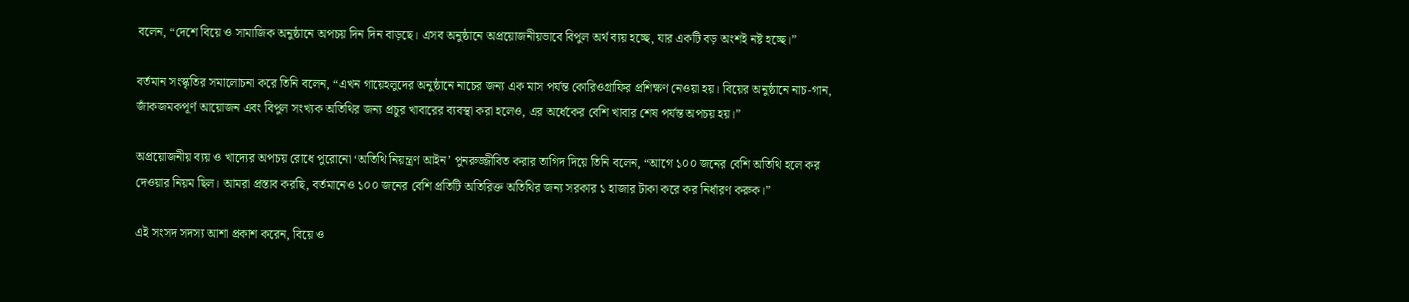বলেন, “দেশে বিয়ে ও সামাজিক অনুষ্ঠানে অপচয় দিন দিন বাড়ছে। এসব অনুষ্ঠানে অপ্রয়োজনীয়ভাবে বিপুল অর্থ ব্যয় হচ্ছে, যার একটি বড় অংশই নষ্ট হচ্ছে।”

বর্তমান সংস্কৃতির সমালোচনা করে তিনি বলেন, “এখন গায়েহলুদের অনুষ্ঠানে নাচের জন্য এক মাস পর্যন্ত কোরিওগ্রাফির প্রশিক্ষণ নেওয়া হয়। বিয়ের অনুষ্ঠানে নাচ-গান, জাঁকজমকপূর্ণ আয়োজন এবং বিপুল সংখ্যক অতিথির জন্য প্রচুর খাবারের ব্যবস্থা করা হলেও, এর অর্ধেকের বেশি খাবার শেষ পর্যন্ত অপচয় হয়।”

অপ্রয়োজনীয় ব্যয় ও খাদ্যের অপচয় রোধে পুরোনো ‘অতিথি নিয়ন্ত্রণ আইন’ পুনরুজ্জীবিত করার তাগিদ দিয়ে তিনি বলেন, “আগে ১০০ জনের বেশি অতিথি হলে কর দেওয়ার নিয়ম ছিল। আমরা প্রস্তাব করছি, বর্তমানেও ১০০ জনের বেশি প্রতিটি অতিরিক্ত অতিথির জন্য সরকার ১ হাজার টাকা করে কর নির্ধারণ করুক।”

এই সংসদ সদস্য আশা প্রকাশ করেন, বিয়ে ও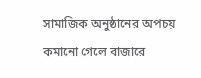সামাজিক অনুষ্ঠানের অপচয় কমানো গেলে বাজারে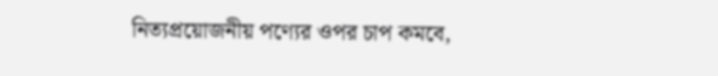নিত্যপ্রয়োজনীয় পণ্যের ওপর চাপ কমবে,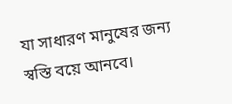যা সাধারণ মানুষের জন্য স্বস্তি বয়ে আনবে।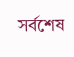সর্বশেষ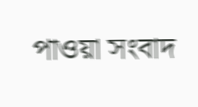পাওয়া সংবাদ